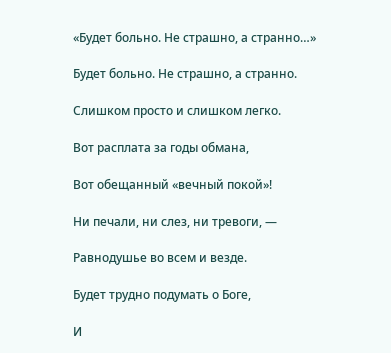«Будет больно. Не страшно, а странно…»

Будет больно. Не страшно, а странно.

Слишком просто и слишком легко.

Вот расплата за годы обмана,

Вот обещанный «вечный покой»!

Ни печали, ни слез, ни тревоги, —

Равнодушье во всем и везде.

Будет трудно подумать о Боге,

И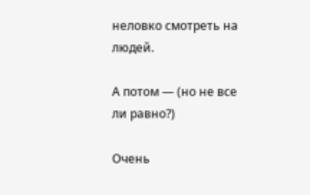неловко смотреть на людей.

А потом — (но не все ли равно?)

Очень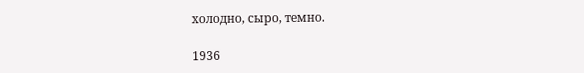холодно, сыро, темно.

1936